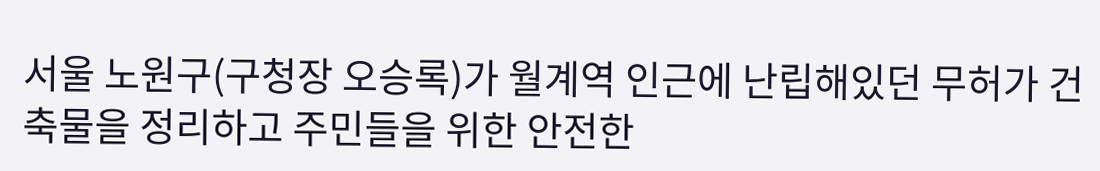서울 노원구(구청장 오승록)가 월계역 인근에 난립해있던 무허가 건축물을 정리하고 주민들을 위한 안전한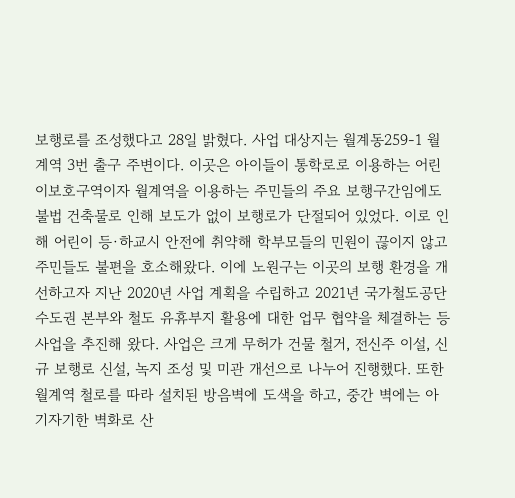보행로를 조성했다고 28일 밝혔다. 사업 대상지는 월계동259-1 월계역 3번 출구 주변이다. 이곳은 아이들이 통학로로 이용하는 어린이보호구역이자 월계역을 이용하는 주민들의 주요 보행구간임에도 불법 건축물로 인해 보도가 없이 보행로가 단절되어 있었다. 이로 인해 어린이 등·하교시 안전에 취약해 학부모들의 민원이 끊이지 않고 주민들도 불편을 호소해왔다. 이에 노원구는 이곳의 보행 환경을 개선하고자 지난 2020년 사업 계획을 수립하고 2021년 국가철도공단 수도권 본부와 철도 유휴부지 활용에 대한 업무 협약을 체결하는 등 사업을 추진해 왔다. 사업은 크게 무허가 건물 철거, 전신주 이설, 신규 보행로 신설, 녹지 조성 및 미관 개선으로 나누어 진행했다. 또한 월계역 철로를 따라 설치된 방음벽에 도색을 하고, 중간 벽에는 아기자기한 벽화로 산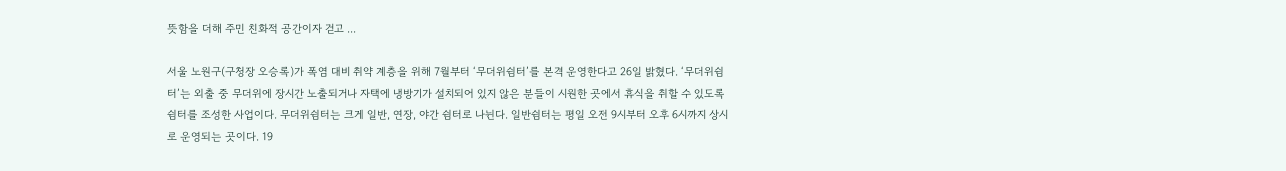뜻함을 더해 주민 친화적 공간이자 걷고 ...

서울 노원구(구청장 오승록)가 폭염 대비 취약 계층을 위해 7월부터 ‘무더위쉼터’를 본격 운영한다고 26일 밝혔다. ‘무더위쉼터’는 외출 중 무더위에 장시간 노출되거나 자택에 냉방기가 설치되어 있지 않은 분들이 시원한 곳에서 휴식을 취할 수 있도록 쉼터를 조성한 사업이다. 무더위쉼터는 크게 일반, 연장, 야간 쉼터로 나뉜다. 일반쉼터는 평일 오전 9시부터 오후 6시까지 상시로 운영되는 곳이다. 19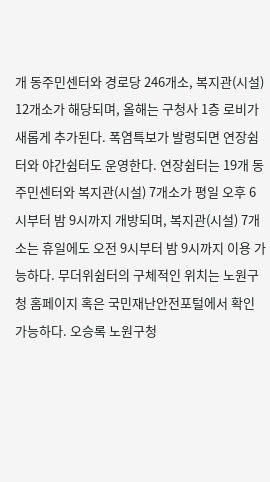개 동주민센터와 경로당 246개소, 복지관(시설) 12개소가 해당되며, 올해는 구청사 1층 로비가 새롭게 추가된다. 폭염특보가 발령되면 연장쉼터와 야간쉼터도 운영한다. 연장쉼터는 19개 동주민센터와 복지관(시설) 7개소가 평일 오후 6시부터 밤 9시까지 개방되며, 복지관(시설) 7개소는 휴일에도 오전 9시부터 밤 9시까지 이용 가능하다. 무더위쉼터의 구체적인 위치는 노원구청 홈페이지 혹은 국민재난안전포털에서 확인 가능하다. 오승록 노원구청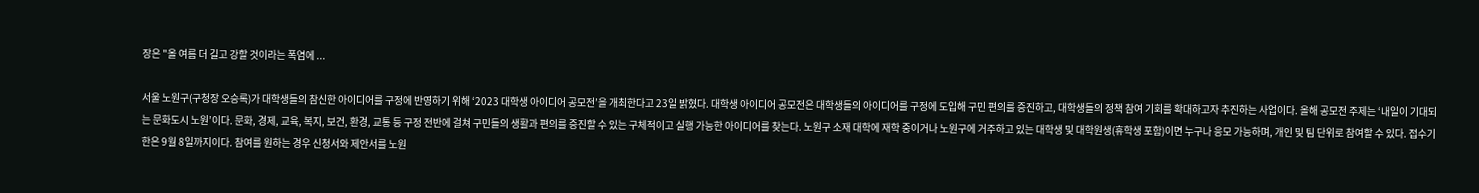장은 "올 여름 더 길고 강할 것이라는 폭염에 ...

서울 노원구(구청장 오승록)가 대학생들의 참신한 아이디어를 구정에 반영하기 위해 ‘2023 대학생 아이디어 공모전’을 개최한다고 23일 밝혔다. 대학생 아이디어 공모전은 대학생들의 아이디어를 구정에 도입해 구민 편의를 증진하고, 대학생들의 정책 참여 기회를 확대하고자 추진하는 사업이다. 올해 공모전 주제는 ‘내일이 기대되는 문화도시 노원’이다. 문화, 경제, 교육, 복지, 보건, 환경, 교통 등 구정 전반에 걸쳐 구민들의 생활과 편의를 증진할 수 있는 구체적이고 실행 가능한 아이디어를 찾는다. 노원구 소재 대학에 재학 중이거나 노원구에 거주하고 있는 대학생 및 대학원생(휴학생 포함)이면 누구나 응모 가능하며, 개인 및 팀 단위로 참여할 수 있다. 접수기한은 9월 8일까지이다. 참여를 원하는 경우 신청서와 제안서를 노원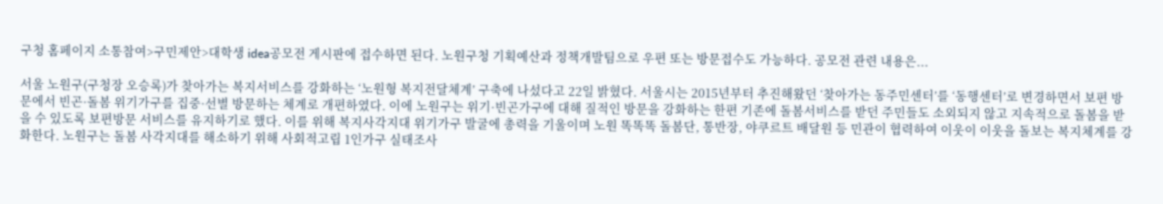구청 홈페이지 소통참여>구민제안>대학생 idea공모전 게시판에 접수하면 된다. 노원구청 기획예산과 정책개발팀으로 우편 또는 방문접수도 가능하다. 공모전 관련 내용은...

서울 노원구(구청장 오승록)가 찾아가는 복지서비스를 강화하는 ‘노원형 복지전달체계’ 구축에 나섰다고 22일 밝혔다. 서울시는 2015년부터 추진해왔던 ‘찾아가는 동주민센터’를 ‘동행센터’로 변경하면서 보편 방문에서 빈곤·돌봄 위기가구를 집중·선별 방문하는 체계로 개편하였다. 이에 노원구는 위기·빈곤가구에 대해 질적인 방문을 강화하는 한편 기존에 돌봄서비스를 받던 주민들도 소외되지 않고 지속적으로 돌봄을 받을 수 있도록 보편방문 서비스를 유지하기로 했다. 이를 위해 복지사각지대 위기가구 발굴에 총력을 기울이며 노원 똑똑똑 돌봄단, 통반장, 야쿠르트 배달원 등 민관이 협력하여 이웃이 이웃을 돌보는 복지체계를 강화한다. 노원구는 돌봄 사각지대를 해소하기 위해 사회적고립 1인가구 실태조사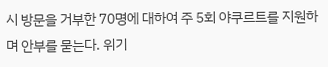시 방문을 거부한 70명에 대하여 주 5회 야쿠르트를 지원하며 안부를 묻는다. 위기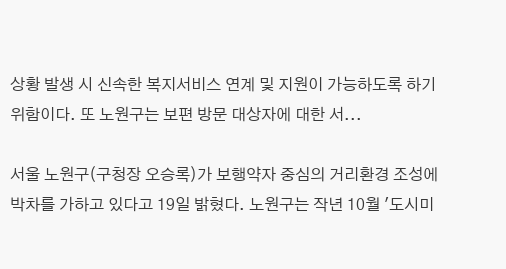상황 발생 시 신속한 복지서비스 연계 및 지원이 가능하도록 하기 위함이다. 또 노원구는 보편 방문 대상자에 대한 서...

서울 노원구(구청장 오승록)가 보행약자 중심의 거리환경 조성에 박차를 가하고 있다고 19일 밝혔다. 노원구는 작년 10월 '도시미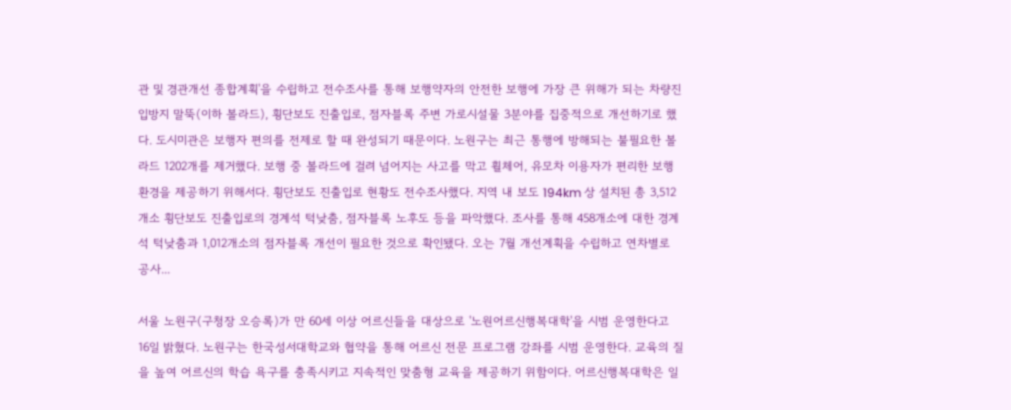관 및 경관개선 종합계획'을 수립하고 전수조사를 통해 보행약자의 안전한 보행에 가장 큰 위해가 되는 차량진입방지 말뚝(이하 볼라드), 횡단보도 진출입로, 점자블록 주변 가로시설물 3분야를 집중적으로 개선하기로 했다. 도시미관은 보행자 편의를 전제로 할 때 완성되기 때문이다. 노원구는 최근 통행에 방해되는 불필요한 볼라드 1202개를 제거했다. 보행 중 볼라드에 걸려 넘어지는 사고를 막고 휠체어, 유모차 이용자가 편리한 보행환경을 제공하기 위해서다. 횡단보도 진출입로 현황도 전수조사했다. 지역 내 보도 194km 상 설치된 총 3,512개소 횡단보도 진출입로의 경계석 턱낮춤, 점자블록 노후도 등을 파악했다. 조사를 통해 458개소에 대한 경계석 턱낮춤과 1,012개소의 점자블록 개선이 필요한 것으로 확인됐다. 오는 7월 개선계획을 수립하고 연차별로 공사...

서울 노원구(구청장 오승록)가 만 60세 이상 어르신들을 대상으로 '노원어르신행복대학'을 시범 운영한다고 16일 밝혔다. 노원구는 한국성서대학교와 협약을 통해 어르신 전문 프로그램 강좌를 시범 운영한다. 교육의 질을 높여 어르신의 학습 욕구를 충족시키고 지속적인 맞춤형 교육을 제공하기 위함이다. 어르신행복대학은 일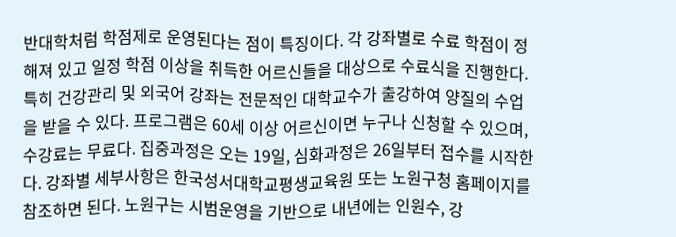반대학처럼 학점제로 운영된다는 점이 특징이다. 각 강좌별로 수료 학점이 정해져 있고 일정 학점 이상을 취득한 어르신들을 대상으로 수료식을 진행한다. 특히 건강관리 및 외국어 강좌는 전문적인 대학교수가 출강하여 양질의 수업을 받을 수 있다. 프로그램은 60세 이상 어르신이면 누구나 신청할 수 있으며, 수강료는 무료다. 집중과정은 오는 19일, 심화과정은 26일부터 접수를 시작한다. 강좌별 세부사항은 한국성서대학교평생교육원 또는 노원구청 홈페이지를 참조하면 된다. 노원구는 시범운영을 기반으로 내년에는 인원수, 강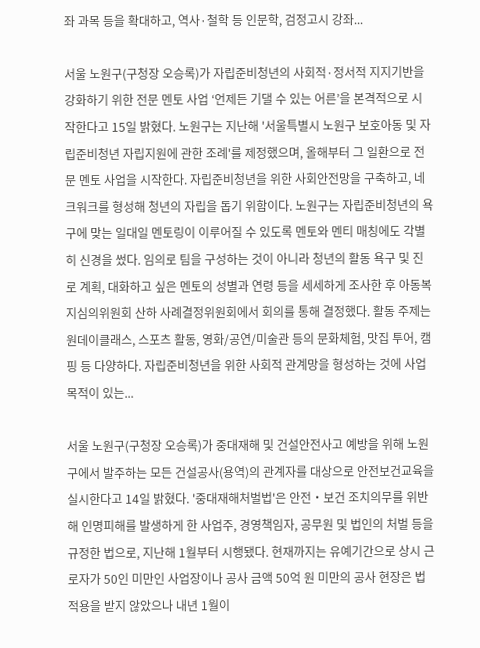좌 과목 등을 확대하고, 역사·철학 등 인문학, 검정고시 강좌...

서울 노원구(구청장 오승록)가 자립준비청년의 사회적·정서적 지지기반을 강화하기 위한 전문 멘토 사업 ‘언제든 기댈 수 있는 어른’을 본격적으로 시작한다고 15일 밝혔다. 노원구는 지난해 '서울특별시 노원구 보호아동 및 자립준비청년 자립지원에 관한 조례'를 제정했으며, 올해부터 그 일환으로 전문 멘토 사업을 시작한다. 자립준비청년을 위한 사회안전망을 구축하고, 네크워크를 형성해 청년의 자립을 돕기 위함이다. 노원구는 자립준비청년의 욕구에 맞는 일대일 멘토링이 이루어질 수 있도록 멘토와 멘티 매칭에도 각별히 신경을 썼다. 임의로 팀을 구성하는 것이 아니라 청년의 활동 욕구 및 진로 계획, 대화하고 싶은 멘토의 성별과 연령 등을 세세하게 조사한 후 아동복지심의위원회 산하 사례결정위원회에서 회의를 통해 결정했다. 활동 주제는 원데이클래스, 스포츠 활동, 영화/공연/미술관 등의 문화체험, 맛집 투어, 캠핑 등 다양하다. 자립준비청년을 위한 사회적 관계망을 형성하는 것에 사업 목적이 있는...

서울 노원구(구청장 오승록)가 중대재해 및 건설안전사고 예방을 위해 노원구에서 발주하는 모든 건설공사(용역)의 관계자를 대상으로 안전보건교육을 실시한다고 14일 밝혔다. '중대재해처벌법'은 안전‧보건 조치의무를 위반해 인명피해를 발생하게 한 사업주, 경영책임자, 공무원 및 법인의 처벌 등을 규정한 법으로, 지난해 1월부터 시행됐다. 현재까지는 유예기간으로 상시 근로자가 50인 미만인 사업장이나 공사 금액 50억 원 미만의 공사 현장은 법 적용을 받지 않았으나 내년 1월이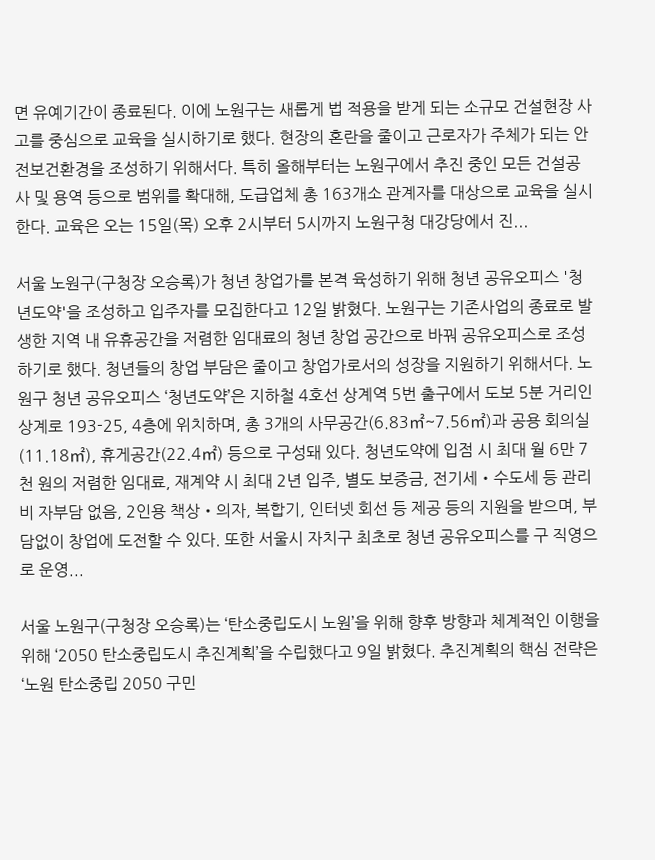면 유예기간이 종료된다. 이에 노원구는 새롭게 법 적용을 받게 되는 소규모 건설현장 사고를 중심으로 교육을 실시하기로 했다. 현장의 혼란을 줄이고 근로자가 주체가 되는 안전보건환경을 조성하기 위해서다. 특히 올해부터는 노원구에서 추진 중인 모든 건설공사 및 용역 등으로 범위를 확대해, 도급업체 총 163개소 관계자를 대상으로 교육을 실시한다. 교육은 오는 15일(목) 오후 2시부터 5시까지 노원구청 대강당에서 진...

서울 노원구(구청장 오승록)가 청년 창업가를 본격 육성하기 위해 청년 공유오피스 '청년도약'을 조성하고 입주자를 모집한다고 12일 밝혔다. 노원구는 기존사업의 종료로 발생한 지역 내 유휴공간을 저렴한 임대료의 청년 창업 공간으로 바꿔 공유오피스로 조성하기로 했다. 청년들의 창업 부담은 줄이고 창업가로서의 성장을 지원하기 위해서다. 노원구 청년 공유오피스 ‘청년도약’은 지하철 4호선 상계역 5번 출구에서 도보 5분 거리인 상계로 193-25, 4층에 위치하며, 총 3개의 사무공간(6.83㎡~7.56㎡)과 공용 회의실(11.18㎡), 휴게공간(22.4㎡) 등으로 구성돼 있다. 청년도약에 입점 시 최대 월 6만 7천 원의 저렴한 임대료, 재계약 시 최대 2년 입주, 별도 보증금, 전기세‧수도세 등 관리비 자부담 없음, 2인용 책상‧의자, 복합기, 인터넷 회선 등 제공 등의 지원을 받으며, 부담없이 창업에 도전할 수 있다. 또한 서울시 자치구 최초로 청년 공유오피스를 구 직영으로 운영...

서울 노원구(구청장 오승록)는 ‘탄소중립도시 노원’을 위해 향후 방향과 체계적인 이행을 위해 ‘2050 탄소중립도시 추진계획’을 수립했다고 9일 밝혔다. 추진계획의 핵심 전략은 ‘노원 탄소중립 2050 구민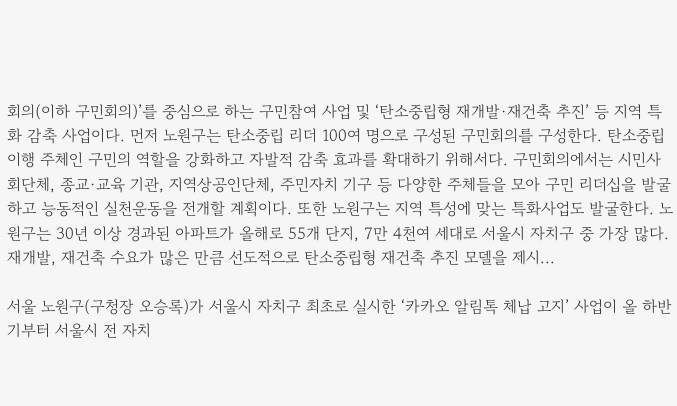회의(이하 구민회의)’를 중심으로 하는 구민참여 사업 및 ‘탄소중립형 재개발·재건축 추진’ 등 지역 특화 감축 사업이다. 먼저 노원구는 탄소중립 리더 100여 명으로 구성된 구민회의를 구성한다. 탄소중립 이행 주체인 구민의 역할을 강화하고 자발적 감축 효과를 확대하기 위해서다. 구민회의에서는 시민사회단체, 종교·교육 기관, 지역상공인단체, 주민자치 기구 등 다양한 주체들을 모아 구민 리더십을 발굴하고 능동적인 실천운동을 전개할 계획이다. 또한 노원구는 지역 특성에 맞는 특화사업도 발굴한다. 노원구는 30년 이상 경과된 아파트가 올해로 55개 단지, 7만 4천여 세대로 서울시 자치구 중 가장 많다. 재개발, 재건축 수요가 많은 만큼 선도적으로 탄소중립형 재건축 추진 모델을 제시...

서울 노원구(구청장 오승록)가 서울시 자치구 최초로 실시한 ‘카카오 알림톡 체납 고지’ 사업이 올 하반기부터 서울시 전 자치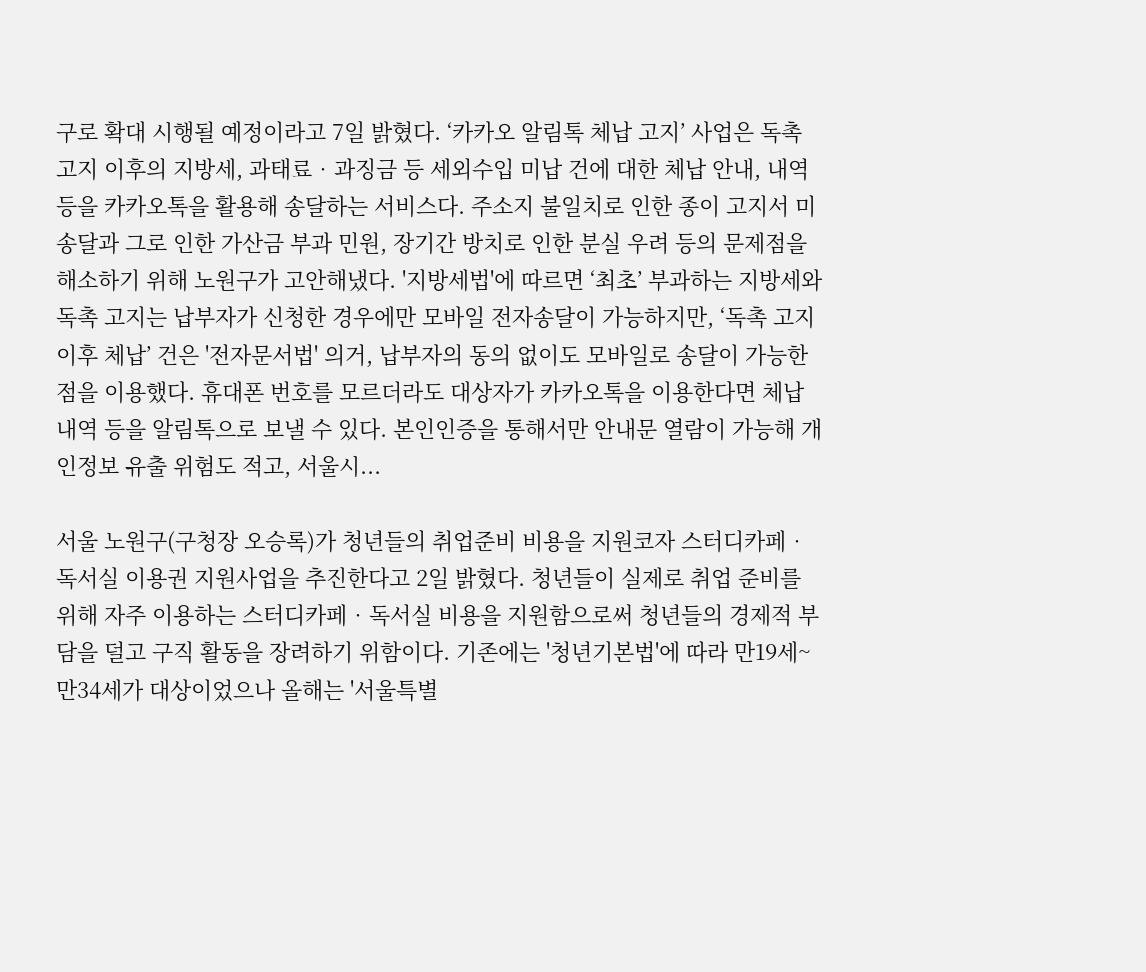구로 확대 시행될 예정이라고 7일 밝혔다. ‘카카오 알림톡 체납 고지’ 사업은 독촉 고지 이후의 지방세, 과태료‧과징금 등 세외수입 미납 건에 대한 체납 안내, 내역 등을 카카오톡을 활용해 송달하는 서비스다. 주소지 불일치로 인한 종이 고지서 미송달과 그로 인한 가산금 부과 민원, 장기간 방치로 인한 분실 우려 등의 문제점을 해소하기 위해 노원구가 고안해냈다. '지방세법'에 따르면 ‘최초’ 부과하는 지방세와 독촉 고지는 납부자가 신청한 경우에만 모바일 전자송달이 가능하지만, ‘독촉 고지 이후 체납’ 건은 '전자문서법' 의거, 납부자의 동의 없이도 모바일로 송달이 가능한 점을 이용했다. 휴대폰 번호를 모르더라도 대상자가 카카오톡을 이용한다면 체납 내역 등을 알림톡으로 보낼 수 있다. 본인인증을 통해서만 안내문 열람이 가능해 개인정보 유출 위험도 적고, 서울시...

서울 노원구(구청장 오승록)가 청년들의 취업준비 비용을 지원코자 스터디카페‧독서실 이용권 지원사업을 추진한다고 2일 밝혔다. 청년들이 실제로 취업 준비를 위해 자주 이용하는 스터디카페‧독서실 비용을 지원함으로써 청년들의 경제적 부담을 덜고 구직 활동을 장려하기 위함이다. 기존에는 '청년기본법'에 따라 만19세~만34세가 대상이었으나 올해는 '서울특별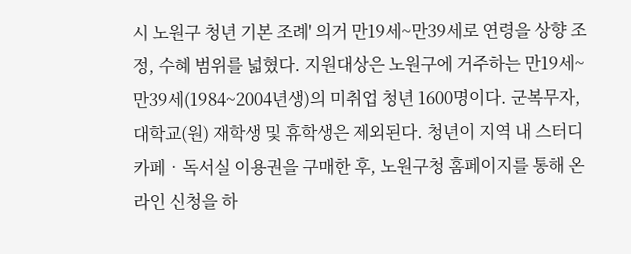시 노원구 청년 기본 조례' 의거 만19세~만39세로 연령을 상향 조정, 수혜 범위를 넓혔다. 지원대상은 노원구에 거주하는 만19세~만39세(1984~2004년생)의 미취업 청년 1600명이다. 군복무자, 대학교(원) 재학생 및 휴학생은 제외된다. 청년이 지역 내 스터디카페‧독서실 이용권을 구매한 후, 노원구청 홈페이지를 통해 온라인 신청을 하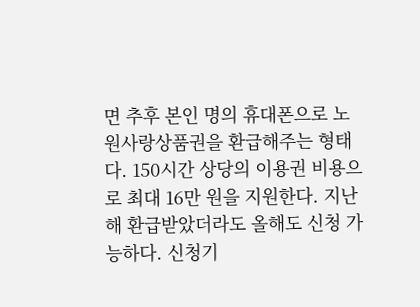면 추후 본인 명의 휴대폰으로 노원사랑상품권을 환급해주는 형태다. 150시간 상당의 이용권 비용으로 최대 16만 원을 지원한다. 지난해 환급받았더라도 올해도 신청 가능하다. 신청기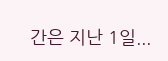간은 지난 1일...